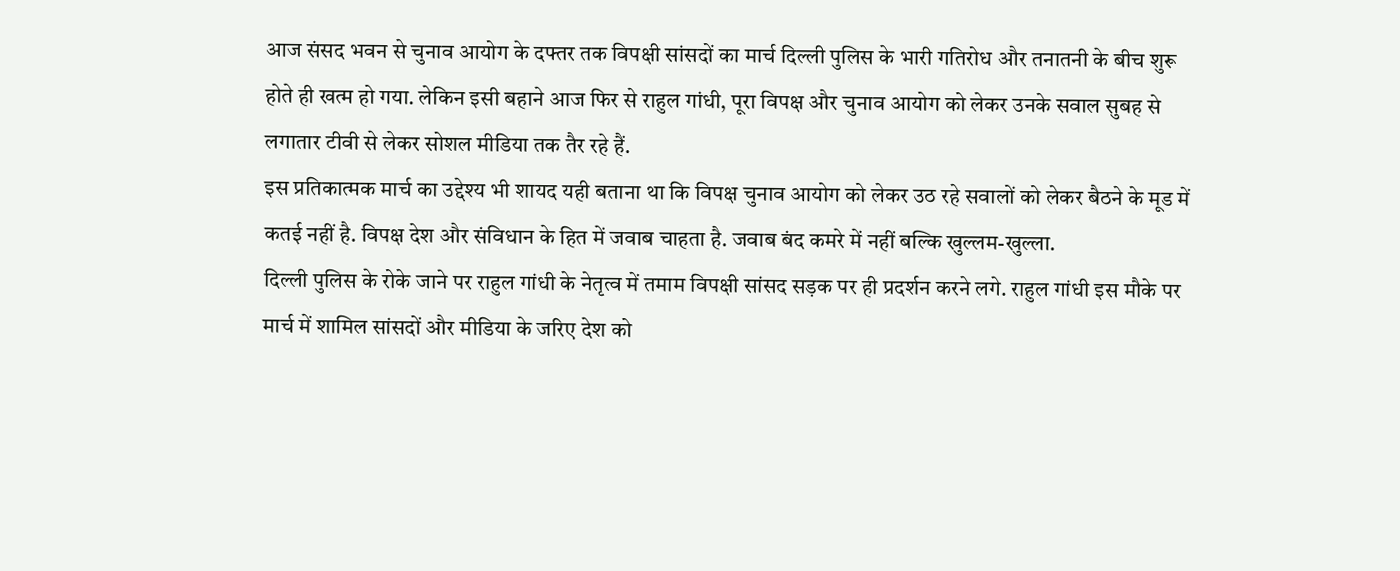आज संसद भवन से चुनाव आयोग के दफ्तर तक विपक्षी सांसदों का मार्च दिल्ली पुलिस के भारी गतिरोध और तनातनी के बीच शुरू होते ही खत्म हो गया. लेकिन इसी बहाने आज फिर से राहुल गांधी, पूरा विपक्ष और चुनाव आयोग को लेकर उनके सवाल सुबह से लगातार टीवी से लेकर सोशल मीडिया तक तैर रहे हैं.
इस प्रतिकात्मक मार्च का उद्देश्य भी शायद यही बताना था कि विपक्ष चुनाव आयोग को लेकर उठ रहे सवालों को लेकर बैठने के मूड में कतई नहीं है. विपक्ष देश और संविधान के हित में जवाब चाहता है. जवाब बंद कमरे में नहीं बल्कि खुल्लम-खुल्ला.
दिल्ली पुलिस के रोके जाने पर राहुल गांधी के नेतृत्व में तमाम विपक्षी सांसद सड़क पर ही प्रदर्शन करने लगे. राहुल गांधी इस मौके पर मार्च में शामिल सांसदों और मीडिया के जरिए देश को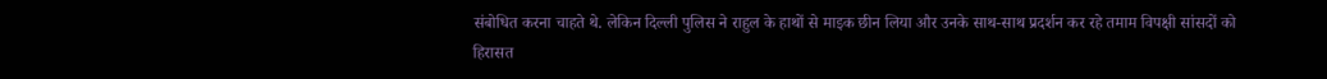संबोधित करना चाहते थे. लेकिन दिल्ली पुलिस ने राहुल के हाथों से माइक छीन लिया और उनके साथ-साथ प्रदर्शन कर रहे तमाम विपक्षी सांसदों को हिरासत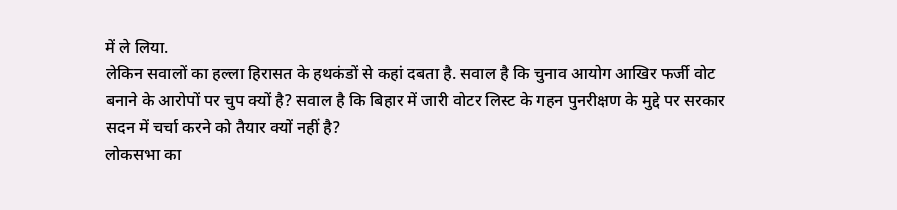में ले लिया.
लेकिन सवालों का हल्ला हिरासत के हथकंडों से कहां दबता है. सवाल है कि चुनाव आयोग आखिर फर्जी वोट बनाने के आरोपों पर चुप क्यों है? सवाल है कि बिहार में जारी वोटर लिस्ट के गहन पुनरीक्षण के मुद्दे पर सरकार सदन में चर्चा करने को तैयार क्यों नहीं है?
लोकसभा का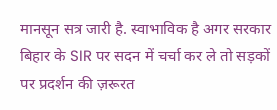मानसून सत्र जारी है. स्वाभाविक है अगर सरकार बिहार के SIR पर सदन में चर्चा कर ले तो सड़कों पर प्रदर्शन की ज़रूरत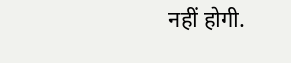नहीं होगी.